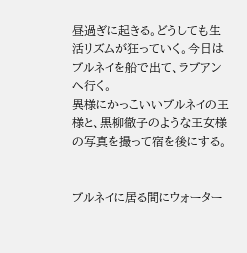昼過ぎに起きる。どうしても生活リズムが狂っていく。今日はブルネイを船で出て、ラブアンへ行く。
異様にかっこいいブルネイの王様と、黒柳徹子のような王女様の写真を撮って宿を後にする。


ブルネイに居る間にウォーター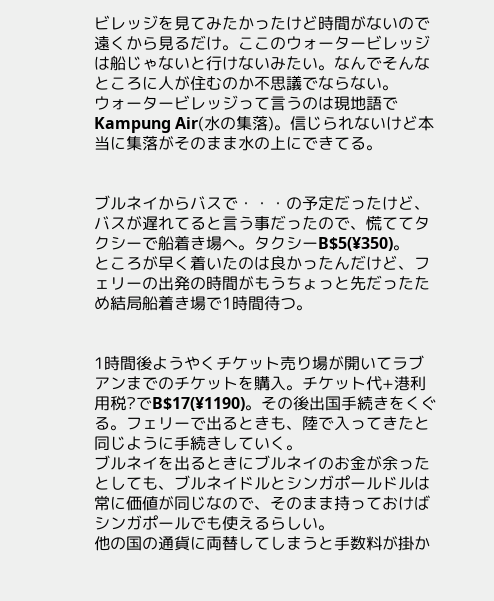ビレッジを見てみたかったけど時間がないので遠くから見るだけ。ここのウォータービレッジは船じゃないと行けないみたい。なんでそんなところに人が住むのか不思議でならない。
ウォータービレッジって言うのは現地語でKampung Air(水の集落)。信じられないけど本当に集落がそのまま水の上にできてる。


ブルネイからバスで・・・の予定だったけど、バスが遅れてると言う事だったので、慌ててタクシーで船着き場へ。タクシーB$5(¥350)。
ところが早く着いたのは良かったんだけど、フェリーの出発の時間がもうちょっと先だったため結局船着き場で1時間待つ。


1時間後ようやくチケット売り場が開いてラブアンまでのチケットを購入。チケット代+港利用税?でB$17(¥1190)。その後出国手続きをくぐる。フェリーで出るときも、陸で入ってきたと同じように手続きしていく。
ブルネイを出るときにブルネイのお金が余ったとしても、ブルネイドルとシンガポールドルは常に価値が同じなので、そのまま持っておけばシンガポールでも使えるらしい。
他の国の通貨に両替してしまうと手数料が掛か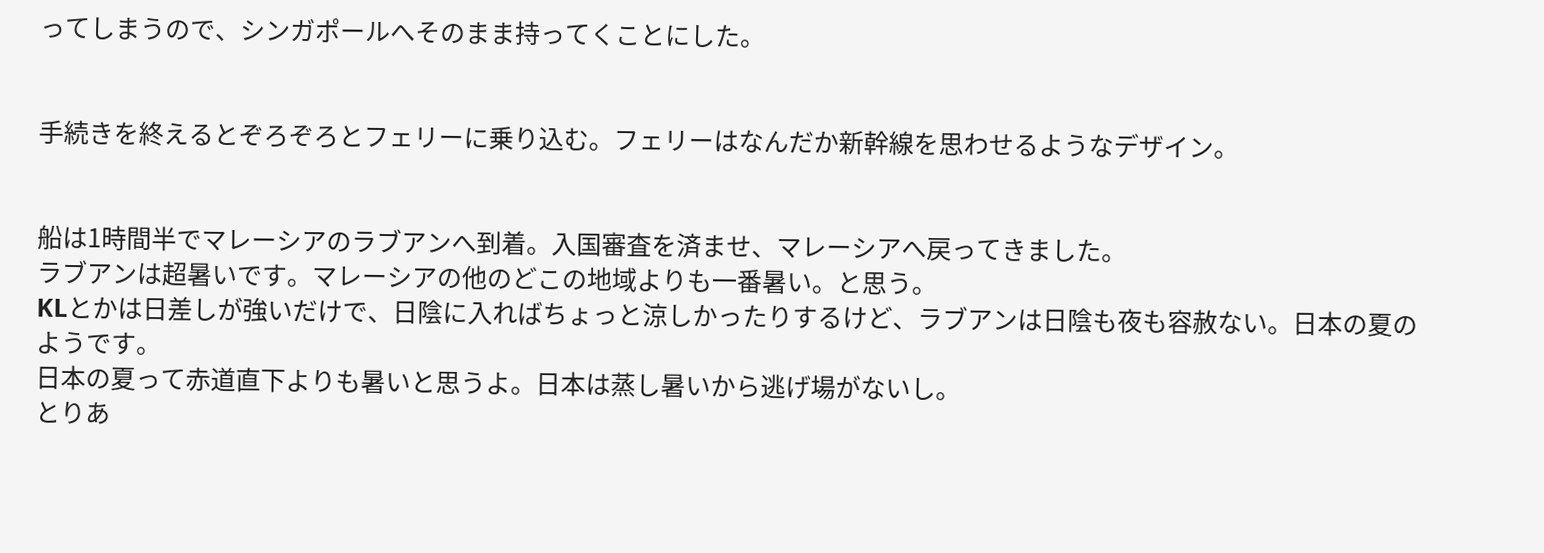ってしまうので、シンガポールへそのまま持ってくことにした。


手続きを終えるとぞろぞろとフェリーに乗り込む。フェリーはなんだか新幹線を思わせるようなデザイン。


船は1時間半でマレーシアのラブアンへ到着。入国審査を済ませ、マレーシアへ戻ってきました。
ラブアンは超暑いです。マレーシアの他のどこの地域よりも一番暑い。と思う。
KLとかは日差しが強いだけで、日陰に入ればちょっと涼しかったりするけど、ラブアンは日陰も夜も容赦ない。日本の夏のようです。
日本の夏って赤道直下よりも暑いと思うよ。日本は蒸し暑いから逃げ場がないし。
とりあ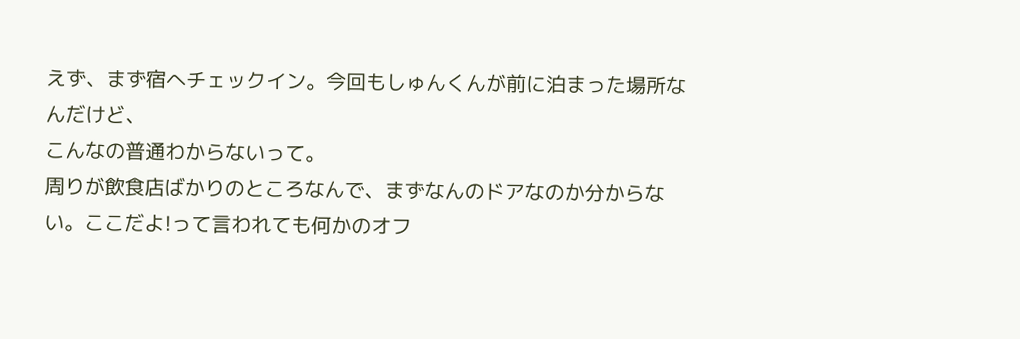えず、まず宿へチェックイン。今回もしゅんくんが前に泊まった場所なんだけど、
こんなの普通わからないって。
周りが飲食店ばかりのところなんで、まずなんのドアなのか分からない。ここだよ!って言われても何かのオフ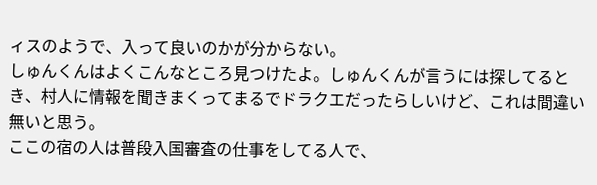ィスのようで、入って良いのかが分からない。
しゅんくんはよくこんなところ見つけたよ。しゅんくんが言うには探してるとき、村人に情報を聞きまくってまるでドラクエだったらしいけど、これは間違い無いと思う。
ここの宿の人は普段入国審査の仕事をしてる人で、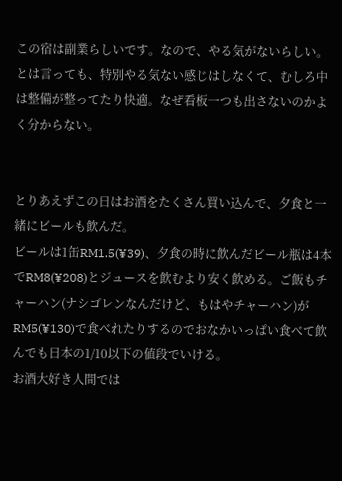この宿は副業らしいです。なので、やる気がないらしい。
とは言っても、特別やる気ない感じはしなくて、むしろ中は整備が整ってたり快適。なぜ看板一つも出さないのかよく分からない。


とりあえずこの日はお酒をたくさん買い込んで、夕食と一緒にビールも飲んだ。
ビールは1缶RM1.5(¥39)、夕食の時に飲んだビール瓶は4本でRM8(¥208)とジュースを飲むより安く飲める。ご飯もチャーハン(ナシゴレンなんだけど、もはやチャーハン)がRM5(¥130)で食べれたりするのでおなかいっぱい食べて飲んでも日本の1/10以下の値段でいける。
お酒大好き人間では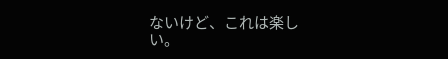ないけど、これは楽しい。